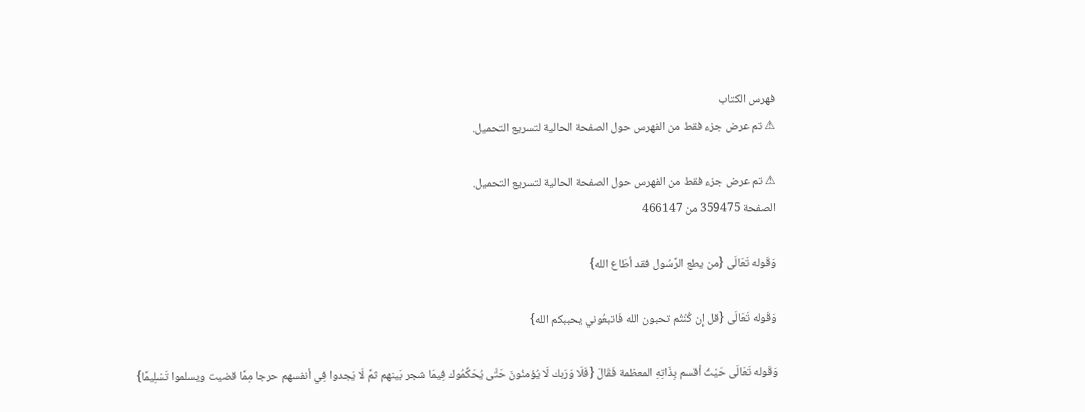فهرس الكتاب
⚠ تم عرض جزء فقط من الفهرس حول الصفحة الحالية لتسريع التحميل.

⚠ تم عرض جزء فقط من الفهرس حول الصفحة الحالية لتسريع التحميل.
الصفحة 359475 من 466147

وَقَوله تَعَالَى {من يطع الرَّسُول فقد أطَاع الله}

وَقَوله تَعَالَى {قل إِن كُنْتُم تحبون الله فَاتبعُوني يحببكم الله}

وَقَوله تَعَالَى حَيْثُ أقسم بِذَاتِهِ المعظمة فَقَالَ {فَلَا وَرَبك لَا يُؤمنُونَ حَتَّى يُحَكِّمُوك فِيمَا شجر بَينهم ثمَّ لَا يَجدوا فِي أنفسهم حرجا مِمَّا قضيت ويسلموا تَسْلِيمًا}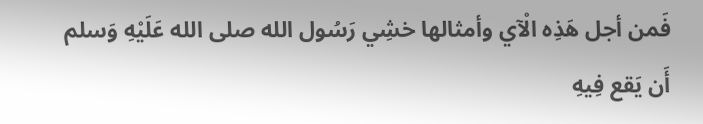فَمن أجل هَذِه الْآي وأمثالها خشِي رَسُول الله صلى الله عَلَيْهِ وَسلم أَن يَقع فِيهِ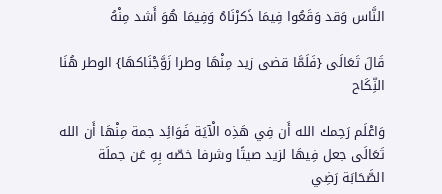النَّاس وَقد وَقَعُوا فِيمَا ذَكرْنَاهُ وَفِيمَا هُوَ أَشد مِنْهُ

قَالَ تَعَالَى {فَلَمَّا قضى زيد مِنْهَا وطرا زَوَّجْنَاكهَا} الوطر هُنَا النِّكَاح

وَاعْلَم رَحِمك الله أَن فِي هَذِه الْآيَة فَوَائِد جمة مِنْهَا أَن الله تَعَالَى جعل فِيهَا لزيد صيتًا وشرفا خصّه بِهِ عَن جملَة الصَّحَابَة رَضِي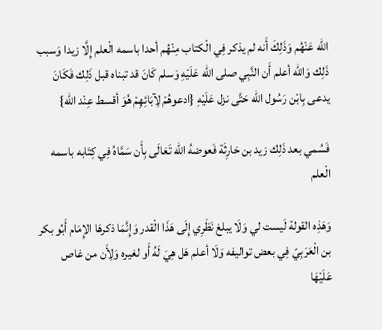الله عَنْهُم وَذَلِكَ أَنه لم يذكر فِي الْكتاب مِنْهُم أحدا باسمه الْعلم إِلَّا زيدا وَسبب ذَلِك وَالله أعلم أَن النَّبِي صلى الله عَلَيْهِ وَسلم كَانَ قد تبناه قبل ذَلِك فَكَانَ يدعى بِابْن رَسُول الله حَتَّى نزل عَلَيْهِ {ادعوهُمْ لِآبَائِهِمْ هُوَ أقسط عِنْد الله}

فَسُمي بعد ذَلِك زيد بن حَارِثَة فَعوضهُ الله تَعَالَى بِأَن سَمَّاهُ فِي كِتَابه باسمه الْعلم

وَهَذِه القولة لَيست لي وَلَا يبلغ نَظَرِي إِلَى هَذَا الْقدر وَإِنَّمَا ذكرهَا الإِمَام أَبُو بكر بن الْعَرَبِيّ فِي بعض تواليفه وَلَا أعلم هَل هِيَ لَهُ أَو لغيره وَلِأَن من غاص عَلَيْهَا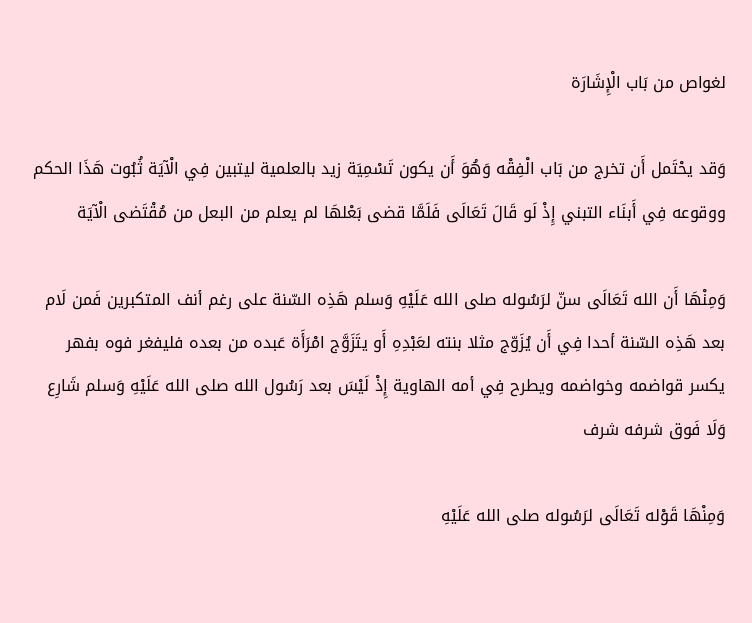لغواص من بَاب الْإِشَارَة

وَقد يحْتَمل أَن تخرج من بَاب الْفِقْه وَهُوَ أَن يكون تَسْمِيَة زيد بالعلمية ليتبين فِي الْآيَة ثُبُوت هَذَا الحكم ووقوعه فِي أَبنَاء التبني إِذْ لَو قَالَ تَعَالَى فَلَمَّا قضى بَعْلهَا لم يعلم من البعل من مُقْتَضى الْآيَة

وَمِنْهَا أَن الله تَعَالَى سنّ لرَسُوله صلى الله عَلَيْهِ وَسلم هَذِه السّنة على رغم أنف المتكبرين فَمن لَام بعد هَذِه السّنة أحدا فِي أَن يُزَوّج مثلا بنته لعَبْدِهِ أَو يتَزَوَّج امْرَأَة عَبده من بعده فليفغر فوه بفهر يكسر قواضمه وخواضمه ويطرح فِي أمه الهاوية إِذْ لَيْسَ بعد رَسُول الله صلى الله عَلَيْهِ وَسلم شَارِع وَلَا فَوق شرفه شرف

وَمِنْهَا قَوْله تَعَالَى لرَسُوله صلى الله عَلَيْهِ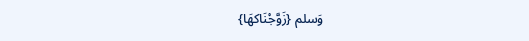وَسلم {زَوَّجْنَاكهَا}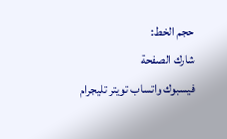حجم الخط:
شارك الصفحة
فيسبوك واتساب تويتر تليجرام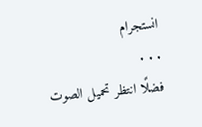انستجرام
. . .
فضلًا انتظر تحميل الصوت